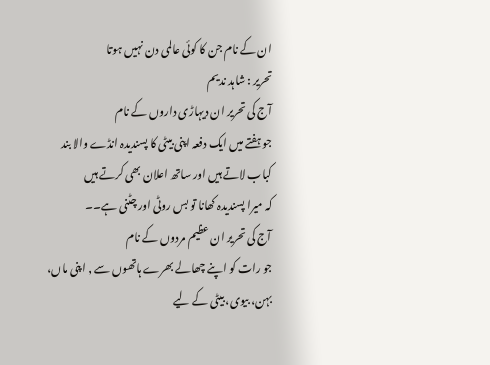ان کے نام جن کا کوئی عالمی دن نہیں ہوتا
تحریر : شاہد ندیم
آج کی تحریر ان دیہاڑی داروں کے نام
جو ہفتے میں ایک دفعہ اپنی بیٹی کا پسندیدہ انڈے والا بند کباب لاتے ہیں اور ساتھ اعلان بھی کرتے ہیں
کہ میرا پسندیدہ کھانا تو بس روٹی اور چٹنی ہے۔۔
آج کی تحریر ان عظیم مردوں کے نام
جو رات کو اپنے چھالے بھرے ہاتھوں سے , اپنی ماں، بہن، بیوی، بیٹی کے لیے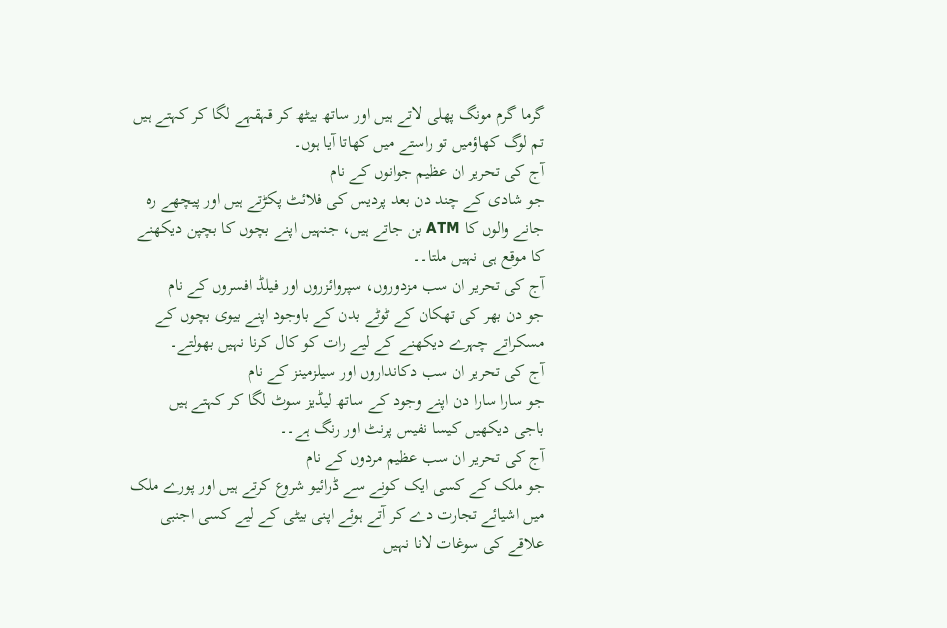گرما گرم مونگ پھلی لاتے ہیں اور ساتھ بیٹھ کر قہقہے لگا کر کہتے ہیں تم لوگ کھاؤمیں تو راستے میں کھاتا آیا ہوں۔
آج کی تحریر ان عظیم جوانوں کے نام
جو شادی کے چند دن بعد پردیس کی فلائٹ پکڑتے ہیں اور پیچھے رہ جانے والوں کا ATM بن جاتے ہیں، جنہیں اپنے بچوں کا بچپن دیکھنے کا موقع ہی نہیں ملتا۔۔
آج کی تحریر ان سب مزدوروں، سپروائزروں اور فیلڈ افسروں کے نام
جو دن بھر کی تھکان کے ٹوٹے بدن کے باوجود اپنے بیوی بچوں کے مسکراتے چہرے دیکھنے کے لیے رات کو کال کرنا نہیں بھولتے۔
آج کی تحریر ان سب دکانداروں اور سیلزمینز کے نام
جو سارا سارا دن اپنے وجود کے ساتھ لیڈیز سوٹ لگا کر کہتے ہیں
باجی دیکھیں کیسا نفیس پرنٹ اور رنگ ہے۔۔
آج کی تحریر ان سب عظیم مردوں کے نام
جو ملک کے کسی ایک کونے سے ڈرائیو شروع کرتے ہیں اور پورے ملک میں اشیائے تجارت دے کر آتے ہوئے اپنی بیٹی کے لیے کسی اجنبی علاقے کی سوغات لانا نہیں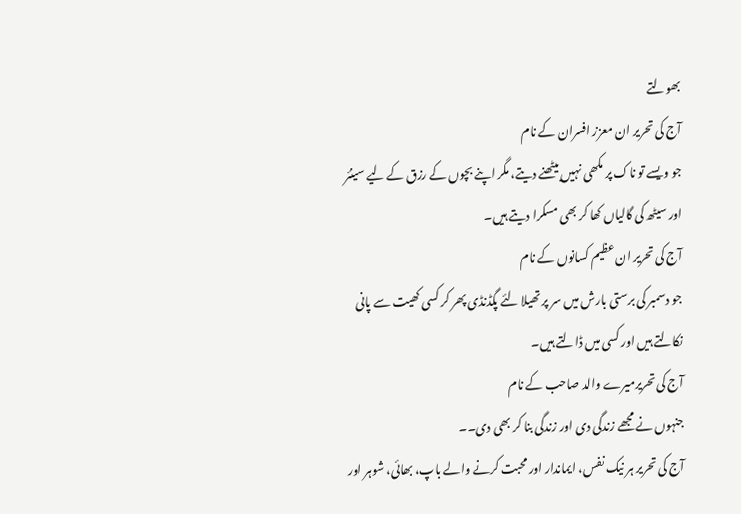بھولتے
آج کی تحریر ان معزز افسران کے نام
جو ویسے تو ناک پر مکھی نہیں بیٹھنے دیتے، مگر اپنے بچوں کے رزق کے لیے سینئر اور سیٹھ کی گالیاں کھا کر بھی مسکرا دیتے ہیں۔
آج کی تحریر ان عظیم کسانوں کے نام
جو دسمبر کی برستی بارش میں سر پر تھیلا لئے پگڈنڈی پھر کر کسی کھیت سے پانی نکالتے ہیں اور کسی میں ڈالتے ہیں۔
آج کی تحریرمیرے والد صاحب کے نام
جنہوں نے مجھے زندگی دی اور زندگی بنا کر بھی دی۔۔
آج کی تحریر ہر نیک نفس، ایماندار اور محبت کرنے والے باپ، بھائی، شوہر اور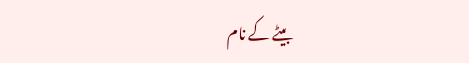بیٹے کے نام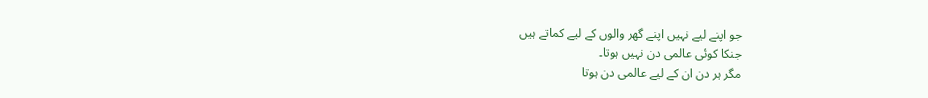جو اپنے لیے نہیں اپنے گھر والوں کے لیے کماتے ہیں
جنکا کوئی عالمی دن نہیں ہوتا۔
مگر ہر دن ان کے لیے عالمی دن ہوتا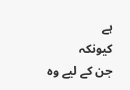ہے
کیونکہ
جن کے لیے وہ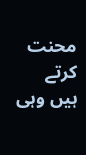محنت کرتے ہیں وہی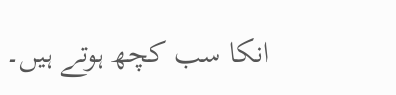انکا سب کچھ ہوتے ہیں۔